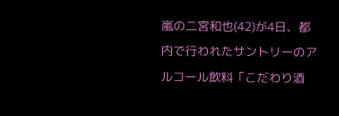嵐の二宮和也(42)が4日、都内で行われたサントリーのアルコール飲料「こだわり酒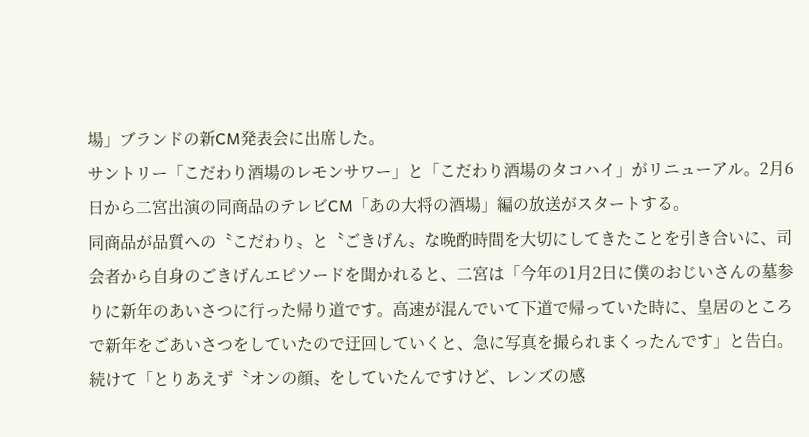場」ブランドの新CM発表会に出席した。
サントリー「こだわり酒場のレモンサワー」と「こだわり酒場のタコハイ」がリニューアル。2月6日から二宮出演の同商品のテレビCM「あの大将の酒場」編の放送がスタートする。
同商品が品質への〝こだわり〟と〝ごきげん〟な晩酌時間を大切にしてきたことを引き合いに、司会者から自身のごきげんエピソードを聞かれると、二宮は「今年の1月2日に僕のおじいさんの墓参りに新年のあいさつに行った帰り道です。高速が混んでいて下道で帰っていた時に、皇居のところで新年をごあいさつをしていたので迂回していくと、急に写真を撮られまくったんです」と告白。
続けて「とりあえず〝オンの顔〟をしていたんですけど、レンズの感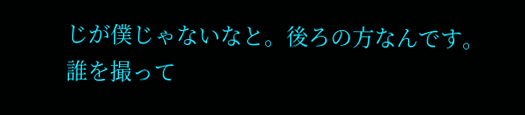じが僕じゃないなと。後ろの方なんです。誰を撮って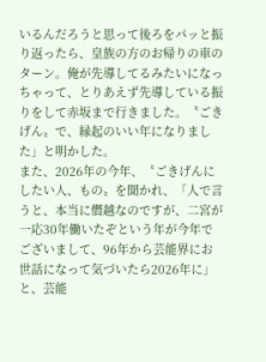いるんだろうと思って後ろをパッと振り返ったら、皇族の方のお帰りの車のターン。俺が先導してるみたいになっちゃって、とりあえず先導している振りをして赤坂まで行きました。〝ごきげん〟で、縁起のいい年になりました」と明かした。
また、2026年の今年、〝ごきげんにしたい人、もの〟を聞かれ、「人で言うと、本当に僭越なのですが、二宮が一応30年働いたぞという年が今年でございまして、96年から芸能界にお世話になって気づいたら2026年に」と、芸能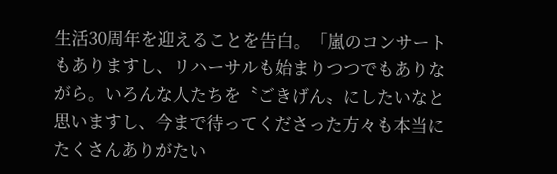生活30周年を迎えることを告白。「嵐のコンサートもありますし、リハーサルも始まりつつでもありながら。いろんな人たちを〝ごきげん〟にしたいなと思いますし、今まで待ってくださった方々も本当にたくさんありがたい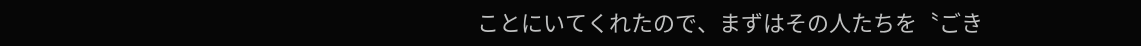ことにいてくれたので、まずはその人たちを〝ごき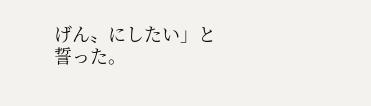げん〟にしたい」と誓った。